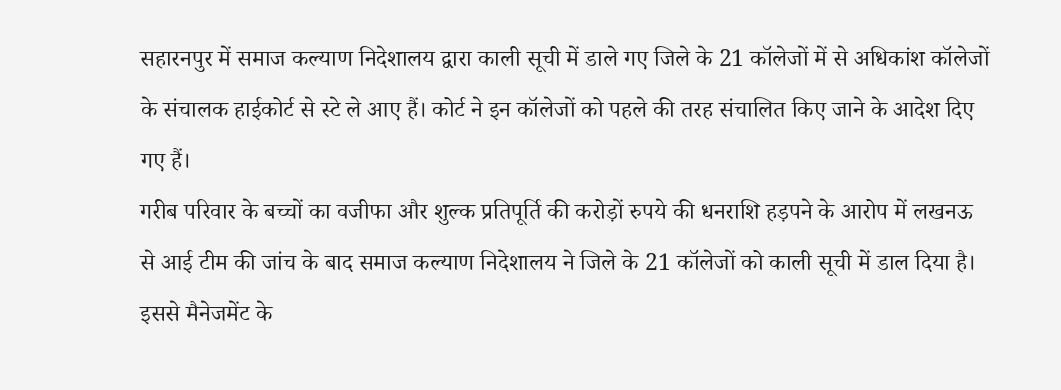सहारनपुर में समाज कल्याण निदेशालय द्वारा काली सूची में डाले गए जिले के 21 कॉलेजों में से अधिकांश कॉलेजों के संचालक हाईकोर्ट से स्टे ले आए हैं। कोर्ट ने इन कॉलेजों को पहले की तरह संचालित किए जाने के आदेश दिए गए हैं।
गरीब परिवार के बच्चों का वजीफा और शुल्क प्रतिपूर्ति की करोड़ों रुपये की धनराशि हड़पने के आरोप में लखनऊ से आई टीम की जांच के बाद समाज कल्याण निदेशालय ने जिले के 21 कॉलेजों को काली सूची में डाल दिया है।
इससे मैनेजमेंट के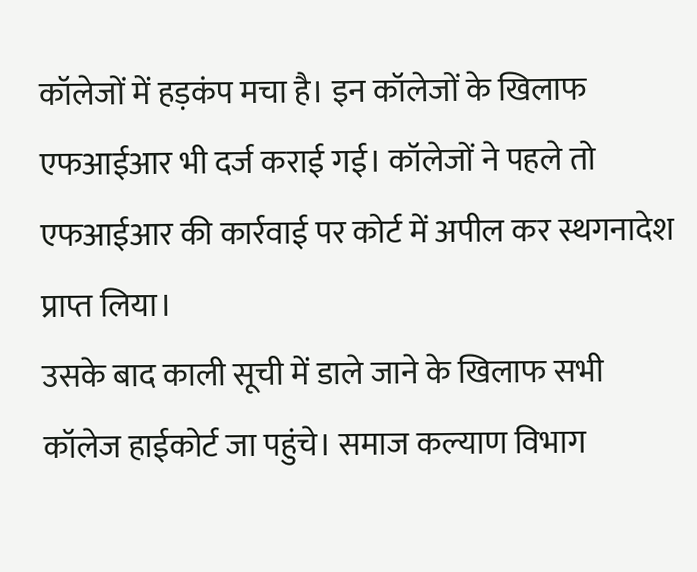कॉलेजों में हड़कंप मचा है। इन कॉलेजों के खिलाफ एफआईआर भी दर्ज कराई गई। कॉलेजों ने पहले तो एफआईआर की कार्रवाई पर कोर्ट में अपील कर स्थगनादेश प्राप्त लिया।
उसके बाद काली सूची में डाले जाने के खिलाफ सभी कॉलेज हाईकोर्ट जा पहुंचे। समाज कल्याण विभाग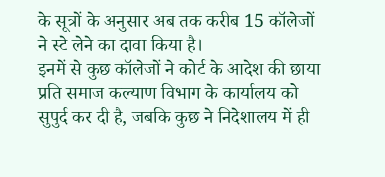के सूत्रों के अनुसार अब तक करीब 15 कॉलेजों ने स्टे लेने का दावा किया है।
इनमें से कुछ कॉलेजों ने कोर्ट के आदेश की छाया प्रति समाज कल्याण विभाग के कार्यालय को सुपुर्द कर दी है, जबकि कुछ ने निदेशालय में ही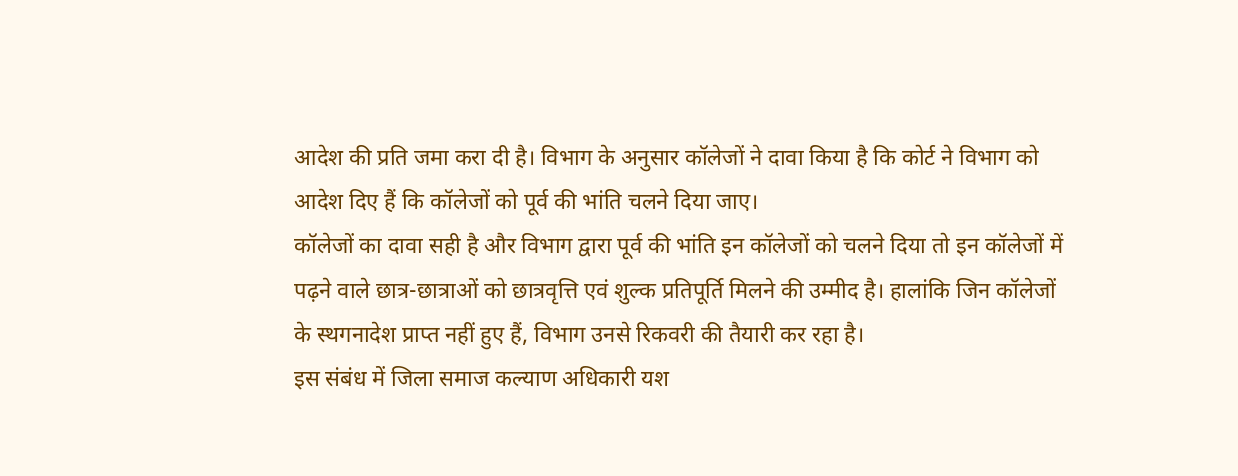आदेश की प्रति जमा करा दी है। विभाग के अनुसार कॉलेजों ने दावा किया है कि कोर्ट ने विभाग को आदेश दिए हैं कि कॉलेजों को पूर्व की भांति चलने दिया जाए।
कॉलेजों का दावा सही है और विभाग द्वारा पूर्व की भांति इन कॉलेजों को चलने दिया तो इन कॉलेजों में पढ़ने वाले छात्र-छात्राओं को छात्रवृत्ति एवं शुल्क प्रतिपूर्ति मिलने की उम्मीद है। हालांकि जिन कॉलेजों के स्थगनादेश प्राप्त नहीं हुए हैं, विभाग उनसे रिकवरी की तैयारी कर रहा है।
इस संबंध में जिला समाज कल्याण अधिकारी यश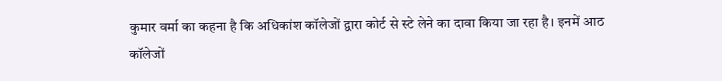कुमार वर्मा का कहना है कि अधिकांश कॉलेजों द्वारा कोर्ट से स्टे लेने का दावा किया जा रहा है। इनमें आठ कॉलेजों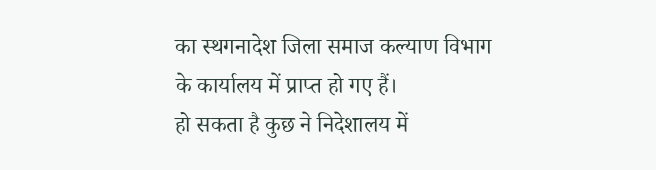का स्थगनादेश जिला समाज कल्याण विभाग के कार्यालय में प्राप्त हो गए हैं।
हो सकता है कुछ ने निदेशालय में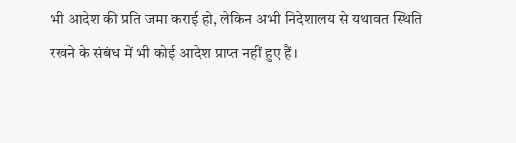भी आदेश की प्रति जमा कराई हो, लेकिन अभी निदेशालय से यथावत स्थिति रखने के संबंध में भी कोई आदेश प्राप्त नहीं हुए हैं।